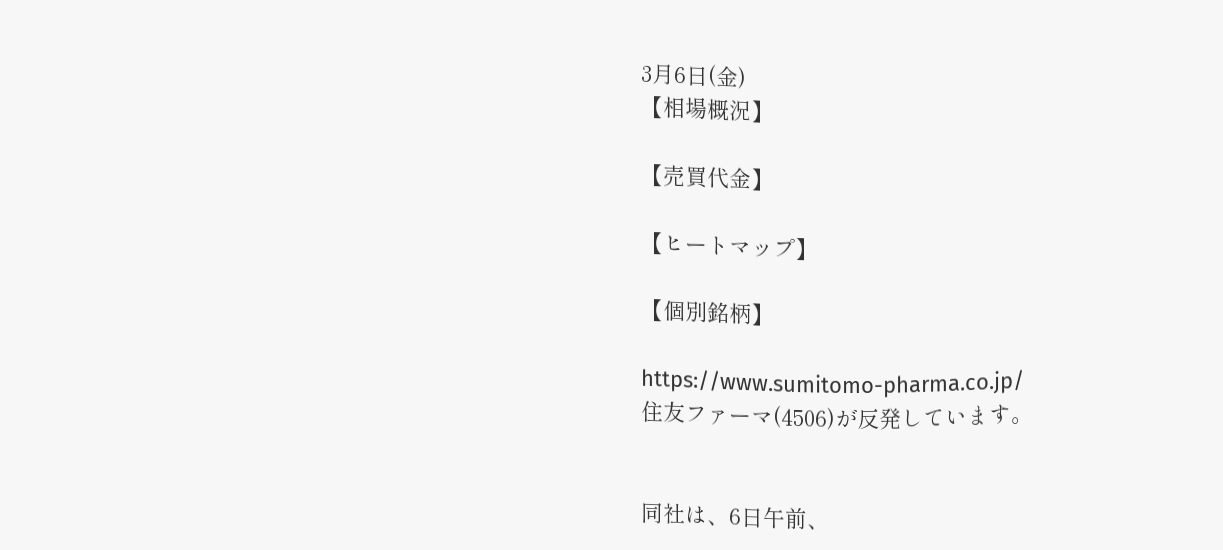3月6日(金)
【相場概況】

【売買代金】

【ヒートマップ】

【個別銘柄】

https://www.sumitomo-pharma.co.jp/
住友ファーマ(4506)が反発しています。


同社は、6日午前、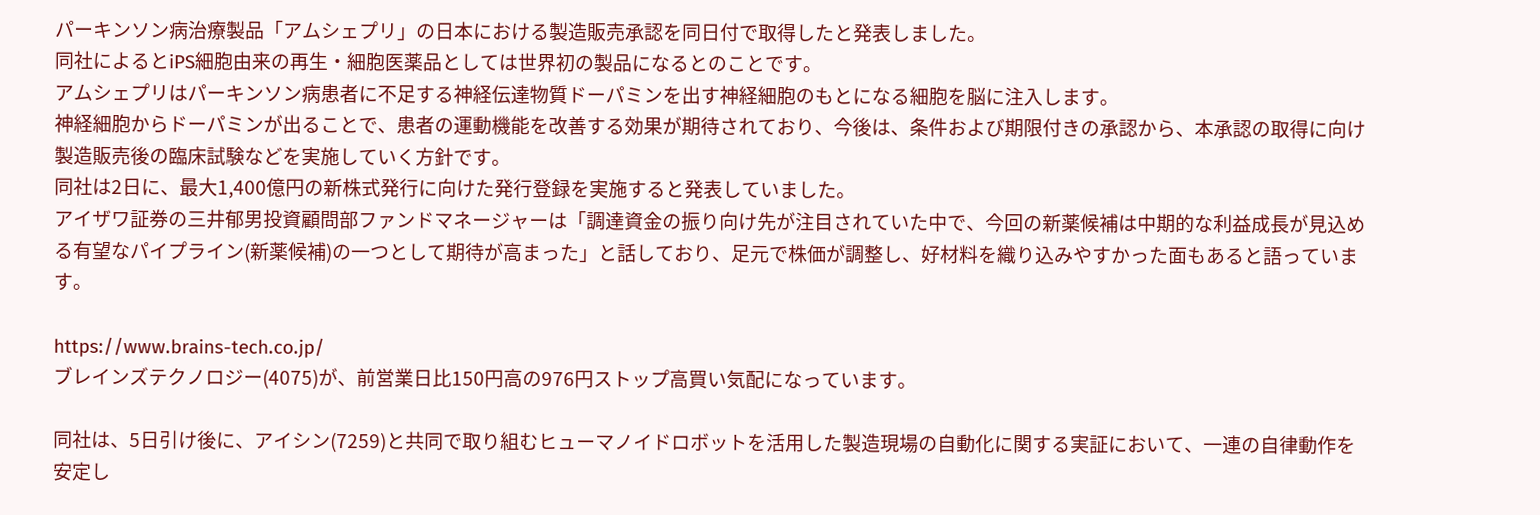パーキンソン病治療製品「アムシェプリ」の日本における製造販売承認を同日付で取得したと発表しました。
同社によるとiPS細胞由来の再生・細胞医薬品としては世界初の製品になるとのことです。
アムシェプリはパーキンソン病患者に不足する神経伝達物質ドーパミンを出す神経細胞のもとになる細胞を脳に注入します。
神経細胞からドーパミンが出ることで、患者の運動機能を改善する効果が期待されており、今後は、条件および期限付きの承認から、本承認の取得に向け製造販売後の臨床試験などを実施していく方針です。
同社は2日に、最大1,400億円の新株式発行に向けた発行登録を実施すると発表していました。
アイザワ証券の三井郁男投資顧問部ファンドマネージャーは「調達資金の振り向け先が注目されていた中で、今回の新薬候補は中期的な利益成長が見込める有望なパイプライン(新薬候補)の一つとして期待が高まった」と話しており、足元で株価が調整し、好材料を織り込みやすかった面もあると語っています。

https://www.brains-tech.co.jp/
ブレインズテクノロジー(4075)が、前営業日比150円高の976円ストップ高買い気配になっています。

同社は、5日引け後に、アイシン(7259)と共同で取り組むヒューマノイドロボットを活用した製造現場の自動化に関する実証において、一連の自律動作を安定し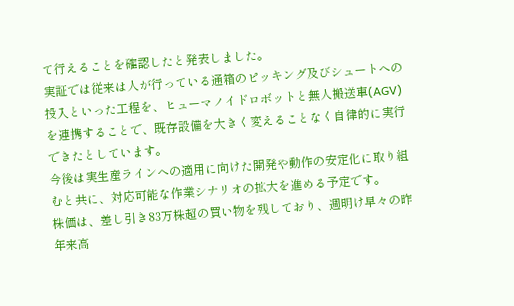て行えることを確認したと発表しました。
実証では従来は人が行っている通箱のピッキング及びシュートへの投入といった工程を、ヒューマノイドロボットと無人搬送車(AGV)を連携することで、既存設備を大きく変えることなく自律的に実行できたとしています。
今後は実生産ラインへの適用に向けた開発や動作の安定化に取り組むと共に、対応可能な作業シナリオの拡大を進める予定です。
株価は、差し引き83万株超の買い物を残しており、週明け早々の昨年来高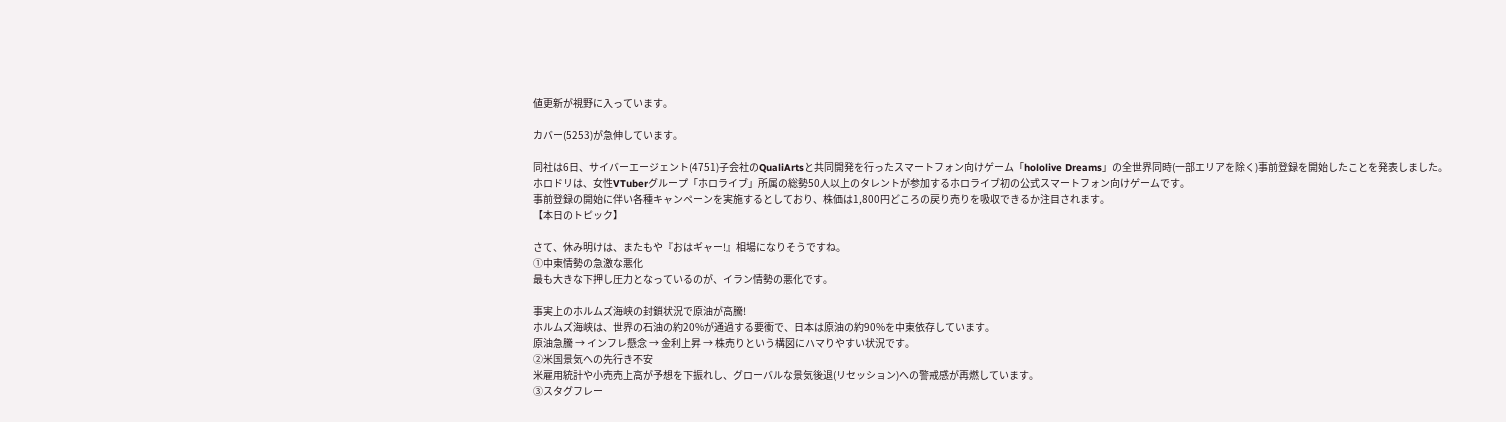値更新が視野に入っています。

カバー(5253)が急伸しています。

同社は6日、サイバーエージェント(4751)子会社のQualiArtsと共同開発を行ったスマートフォン向けゲーム「hololive Dreams」の全世界同時(一部エリアを除く)事前登録を開始したことを発表しました。
ホロドリは、女性VTuberグループ「ホロライブ」所属の総勢50人以上のタレントが参加するホロライブ初の公式スマートフォン向けゲームです。
事前登録の開始に伴い各種キャンペーンを実施するとしており、株価は1,800円どころの戻り売りを吸収できるか注目されます。
【本日のトピック】

さて、休み明けは、またもや『おはギャー!』相場になりそうですね。
①中東情勢の急激な悪化
最も大きな下押し圧力となっているのが、イラン情勢の悪化です。

事実上のホルムズ海峡の封鎖状況で原油が高騰!
ホルムズ海峡は、世界の石油の約20%が通過する要衝で、日本は原油の約90%を中東依存しています。
原油急騰 → インフレ懸念 → 金利上昇 → 株売りという構図にハマりやすい状況です。
②米国景気への先行き不安
米雇用統計や小売売上高が予想を下振れし、グローバルな景気後退(リセッション)への警戒感が再燃しています。
③スタグフレー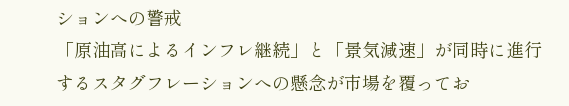ションへの警戒
「原油高によるインフレ継続」と「景気減速」が同時に進行するスタグフレーションへの懸念が市場を覆ってお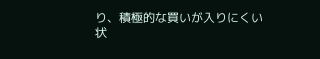り、積極的な買いが入りにくい状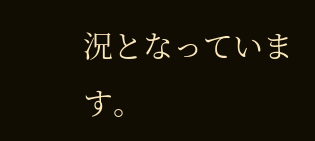況となっています。